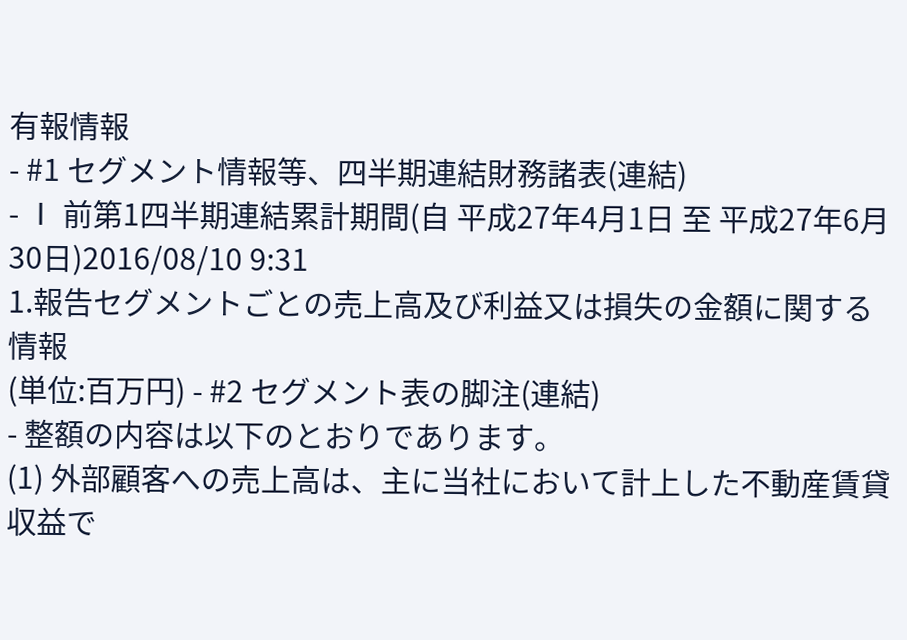有報情報
- #1 セグメント情報等、四半期連結財務諸表(連結)
- Ⅰ 前第1四半期連結累計期間(自 平成27年4月1日 至 平成27年6月30日)2016/08/10 9:31
1.報告セグメントごとの売上高及び利益又は損失の金額に関する情報
(単位:百万円) - #2 セグメント表の脚注(連結)
- 整額の内容は以下のとおりであります。
(1) 外部顧客への売上高は、主に当社において計上した不動産賃貸収益で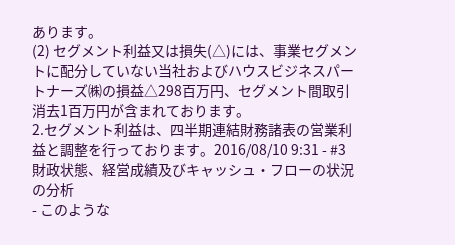あります。
(2) セグメント利益又は損失(△)には、事業セグメントに配分していない当社およびハウスビジネスパートナーズ㈱の損益△298百万円、セグメント間取引消去1百万円が含まれております。
2.セグメント利益は、四半期連結財務諸表の営業利益と調整を行っております。2016/08/10 9:31 - #3 財政状態、経営成績及びキャッシュ・フローの状況の分析
- このような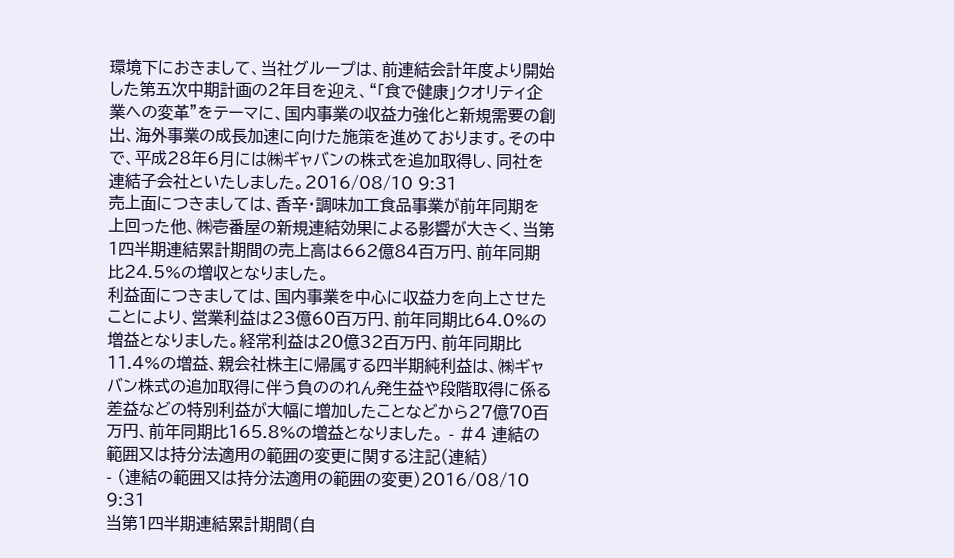環境下におきまして、当社グループは、前連結会計年度より開始した第五次中期計画の2年目を迎え、“「食で健康」クオリティ企業への変革”をテーマに、国内事業の収益力強化と新規需要の創出、海外事業の成長加速に向けた施策を進めております。その中で、平成28年6月には㈱ギャバンの株式を追加取得し、同社を連結子会社といたしました。2016/08/10 9:31
売上面につきましては、香辛・調味加工食品事業が前年同期を上回った他、㈱壱番屋の新規連結効果による影響が大きく、当第1四半期連結累計期間の売上高は662億84百万円、前年同期比24.5%の増収となりました。
利益面につきましては、国内事業を中心に収益力を向上させたことにより、営業利益は23億60百万円、前年同期比64.0%の増益となりました。経常利益は20億32百万円、前年同期比11.4%の増益、親会社株主に帰属する四半期純利益は、㈱ギャバン株式の追加取得に伴う負ののれん発生益や段階取得に係る差益などの特別利益が大幅に増加したことなどから27億70百万円、前年同期比165.8%の増益となりました。 - #4 連結の範囲又は持分法適用の範囲の変更に関する注記(連結)
- (連結の範囲又は持分法適用の範囲の変更)2016/08/10 9:31
当第1四半期連結累計期間(自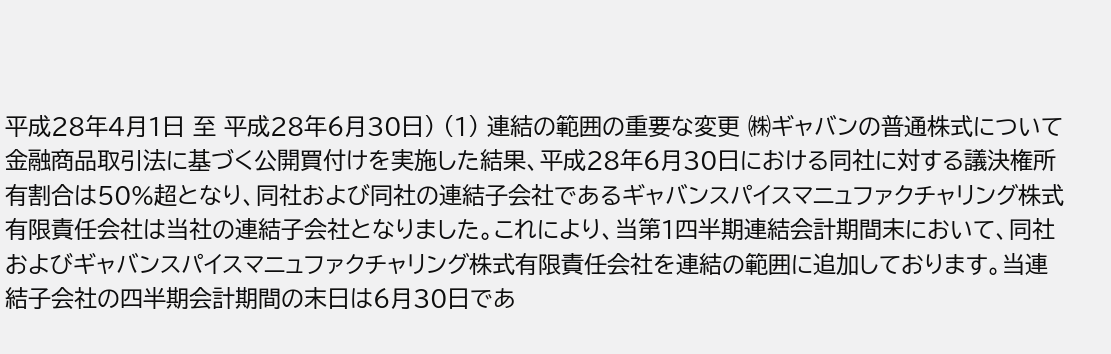平成28年4月1日 至 平成28年6月30日) (1) 連結の範囲の重要な変更 ㈱ギャバンの普通株式について金融商品取引法に基づく公開買付けを実施した結果、平成28年6月30日における同社に対する議決権所有割合は50%超となり、同社および同社の連結子会社であるギャバンスパイスマニュファクチャリング株式有限責任会社は当社の連結子会社となりました。これにより、当第1四半期連結会計期間末において、同社およびギャバンスパイスマニュファクチャリング株式有限責任会社を連結の範囲に追加しております。当連結子会社の四半期会計期間の末日は6月30日であ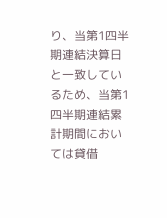り、当第1四半期連結決算日と一致しているため、当第1四半期連結累計期間においては貸借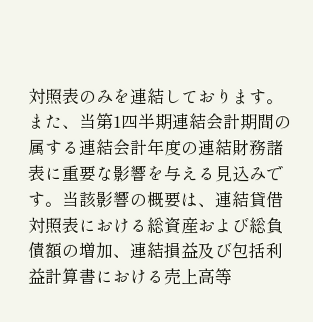対照表のみを連結しております。また、当第1四半期連結会計期間の属する連結会計年度の連結財務諸表に重要な影響を与える見込みです。当該影響の概要は、連結貸借対照表における総資産および総負債額の増加、連結損益及び包括利益計算書における売上高等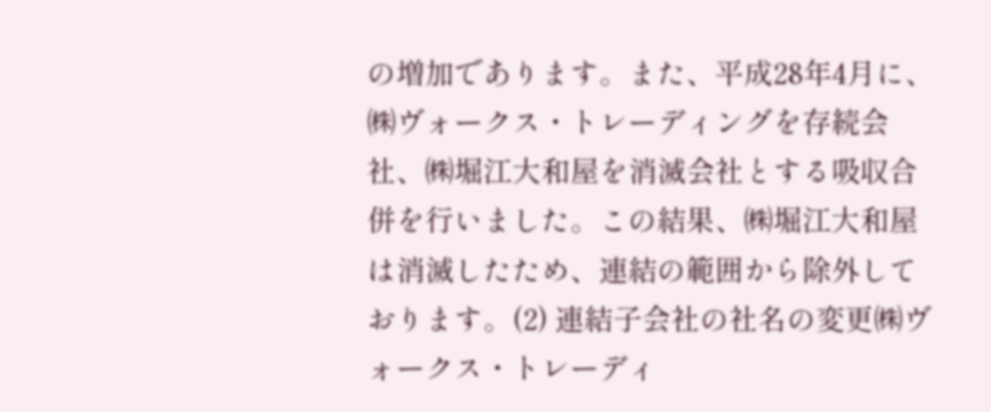の増加であります。また、平成28年4月に、㈱ヴォークス・トレーディングを存続会社、㈱堀江大和屋を消滅会社とする吸収合併を行いました。この結果、㈱堀江大和屋は消滅したため、連結の範囲から除外しております。(2) 連結子会社の社名の変更㈱ヴォークス・トレーディ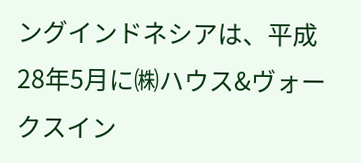ングインドネシアは、平成28年5月に㈱ハウス&ヴォークスイン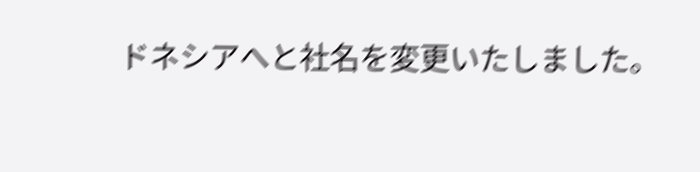ドネシアへと社名を変更いたしました。